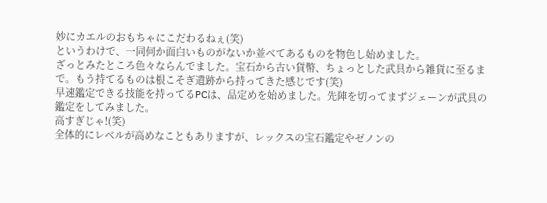妙にカエルのおもちゃにこだわるねぇ(笑)
というわけで、一同何か面白いものがないか並べてあるものを物色し始めました。
ざっとみたところ色々ならんでました。宝石から古い貨幣、ちょっとした武具から雑貨に至るまで。もう持てるものは根こそぎ遺跡から持ってきた感じです(笑)
早速鑑定できる技能を持ってるPCは、品定めを始めました。先陣を切ってまずジェーンが武具の鑑定をしてみました。
高すぎじゃ!(笑)
全体的にレベルが高めなこともありますが、レックスの宝石鑑定やゼノンの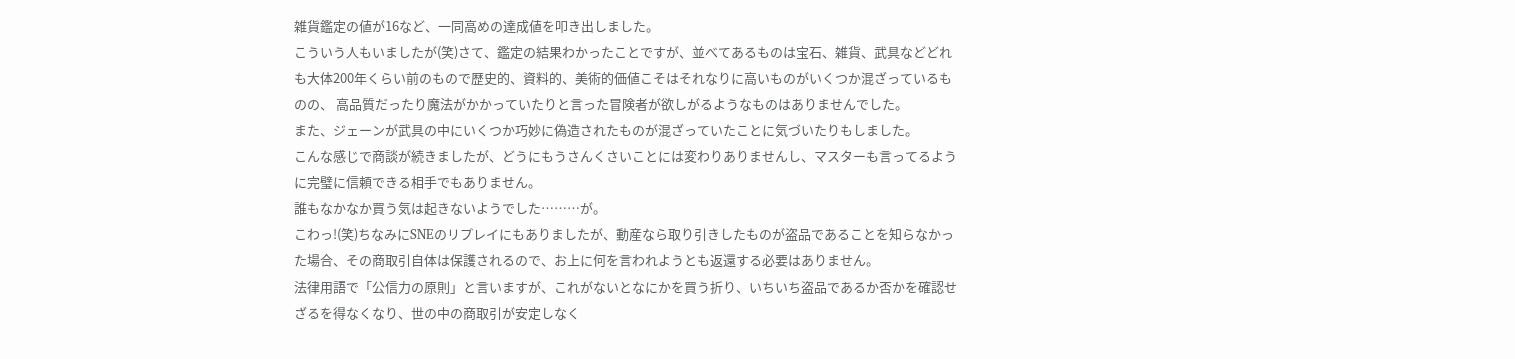雑貨鑑定の値が16など、一同高めの達成値を叩き出しました。
こういう人もいましたが(笑)さて、鑑定の結果わかったことですが、並べてあるものは宝石、雑貨、武具などどれも大体200年くらい前のもので歴史的、資料的、美術的価値こそはそれなりに高いものがいくつか混ざっているものの、 高品質だったり魔法がかかっていたりと言った冒険者が欲しがるようなものはありませんでした。
また、ジェーンが武具の中にいくつか巧妙に偽造されたものが混ざっていたことに気づいたりもしました。
こんな感じで商談が続きましたが、どうにもうさんくさいことには変わりありませんし、マスターも言ってるように完璧に信頼できる相手でもありません。
誰もなかなか買う気は起きないようでした………が。
こわっ!(笑)ちなみにSNEのリプレイにもありましたが、動産なら取り引きしたものが盗品であることを知らなかった場合、その商取引自体は保護されるので、お上に何を言われようとも返還する必要はありません。
法律用語で「公信力の原則」と言いますが、これがないとなにかを買う折り、いちいち盗品であるか否かを確認せざるを得なくなり、世の中の商取引が安定しなく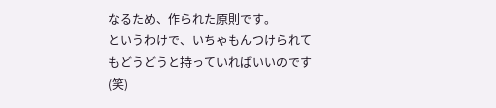なるため、作られた原則です。
というわけで、いちゃもんつけられてもどうどうと持っていればいいのです(笑)